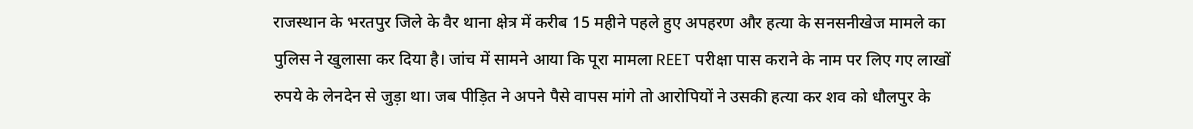राजस्थान के भरतपुर जिले के वैर थाना क्षेत्र में करीब 15 महीने पहले हुए अपहरण और हत्या के सनसनीखेज मामले का पुलिस ने खुलासा कर दिया है। जांच में सामने आया कि पूरा मामला REET परीक्षा पास कराने के नाम पर लिए गए लाखों रुपये के लेनदेन से जुड़ा था। जब पीड़ित ने अपने पैसे वापस मांगे तो आरोपियों ने उसकी हत्या कर शव को धौलपुर के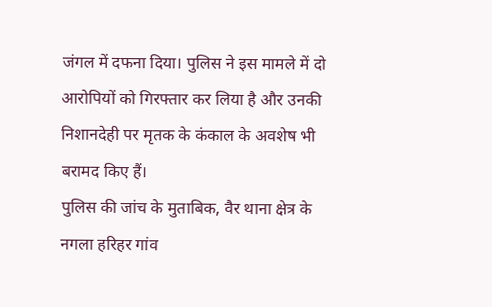जंगल में दफना दिया। पुलिस ने इस मामले में दो आरोपियों को गिरफ्तार कर लिया है और उनकी निशानदेही पर मृतक के कंकाल के अवशेष भी बरामद किए हैं।
पुलिस की जांच के मुताबिक, वैर थाना क्षेत्र के नगला हरिहर गांव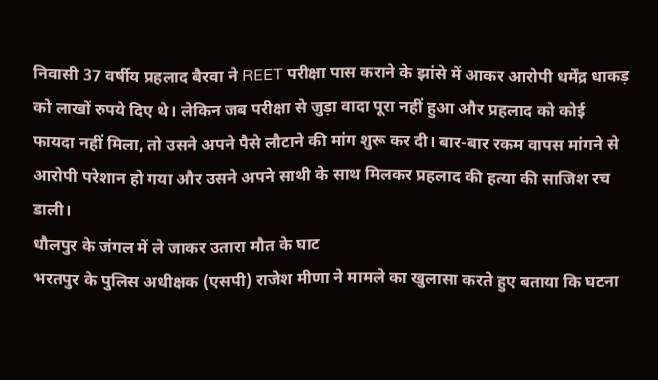निवासी 37 वर्षीय प्रहलाद बैरवा ने REET परीक्षा पास कराने के झांसे में आकर आरोपी धर्मेंद्र धाकड़ को लाखों रुपये दिए थे। लेकिन जब परीक्षा से जुड़ा वादा पूरा नहीं हुआ और प्रहलाद को कोई फायदा नहीं मिला, तो उसने अपने पैसे लौटाने की मांग शुरू कर दी। बार-बार रकम वापस मांगने से आरोपी परेशान हो गया और उसने अपने साथी के साथ मिलकर प्रहलाद की हत्या की साजिश रच डाली।
धौलपुर के जंगल में ले जाकर उतारा मौत के घाट
भरतपुर के पुलिस अधीक्षक (एसपी) राजेश मीणा ने मामले का खुलासा करते हुए बताया कि घटना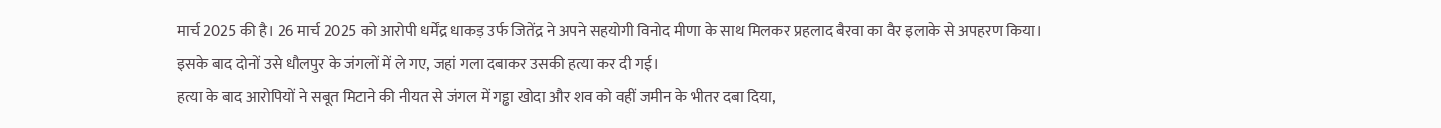मार्च 2025 की है। 26 मार्च 2025 को आरोपी धर्मेंद्र धाकड़ उर्फ जितेंद्र ने अपने सहयोगी विनोद मीणा के साथ मिलकर प्रहलाद बैरवा का वैर इलाके से अपहरण किया। इसके बाद दोनों उसे धौलपुर के जंगलों में ले गए, जहां गला दबाकर उसकी हत्या कर दी गई।
हत्या के बाद आरोपियों ने सबूत मिटाने की नीयत से जंगल में गड्ढा खोदा और शव को वहीं जमीन के भीतर दबा दिया,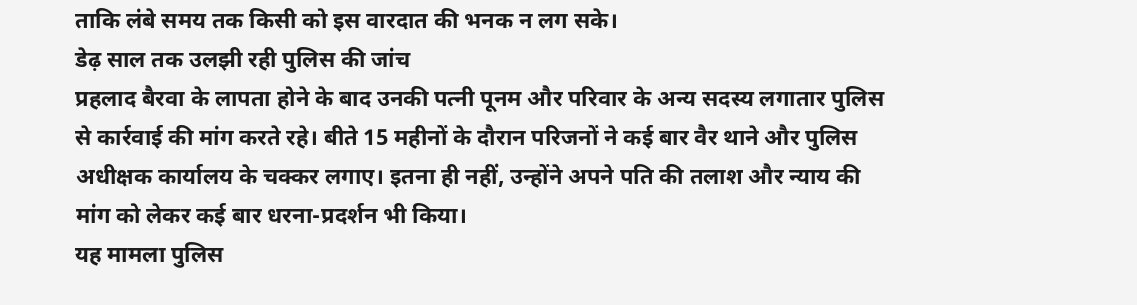ताकि लंबे समय तक किसी को इस वारदात की भनक न लग सके।
डेढ़ साल तक उलझी रही पुलिस की जांच
प्रहलाद बैरवा के लापता होने के बाद उनकी पत्नी पूनम और परिवार के अन्य सदस्य लगातार पुलिस से कार्रवाई की मांग करते रहे। बीते 15 महीनों के दौरान परिजनों ने कई बार वैर थाने और पुलिस अधीक्षक कार्यालय के चक्कर लगाए। इतना ही नहीं, उन्होंने अपने पति की तलाश और न्याय की मांग को लेकर कई बार धरना-प्रदर्शन भी किया।
यह मामला पुलिस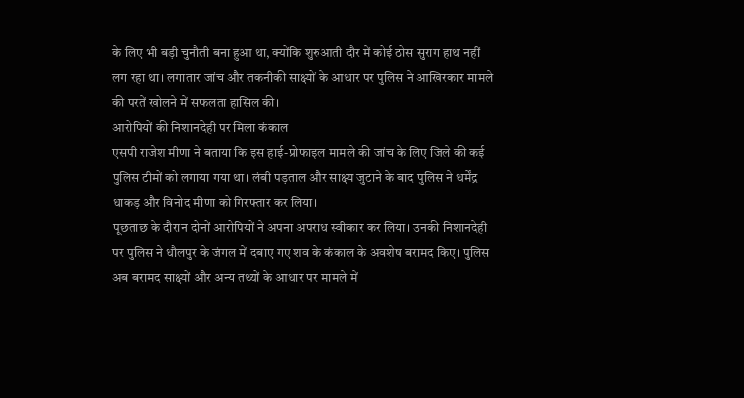के लिए भी बड़ी चुनौती बना हुआ था, क्योंकि शुरुआती दौर में कोई ठोस सुराग हाथ नहीं लग रहा था। लगातार जांच और तकनीकी साक्ष्यों के आधार पर पुलिस ने आखिरकार मामले की परतें खोलने में सफलता हासिल की।
आरोपियों की निशानदेही पर मिला कंकाल
एसपी राजेश मीणा ने बताया कि इस हाई-प्रोफाइल मामले की जांच के लिए जिले की कई पुलिस टीमों को लगाया गया था। लंबी पड़ताल और साक्ष्य जुटाने के बाद पुलिस ने धर्मेंद्र धाकड़ और विनोद मीणा को गिरफ्तार कर लिया।
पूछताछ के दौरान दोनों आरोपियों ने अपना अपराध स्वीकार कर लिया। उनकी निशानदेही पर पुलिस ने धौलपुर के जंगल में दबाए गए शव के कंकाल के अवशेष बरामद किए। पुलिस अब बरामद साक्ष्यों और अन्य तथ्यों के आधार पर मामले में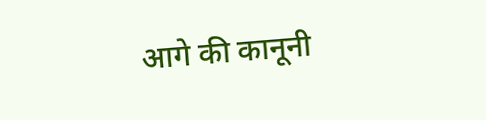आगे की कानूनी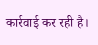कार्रवाई कर रही है।